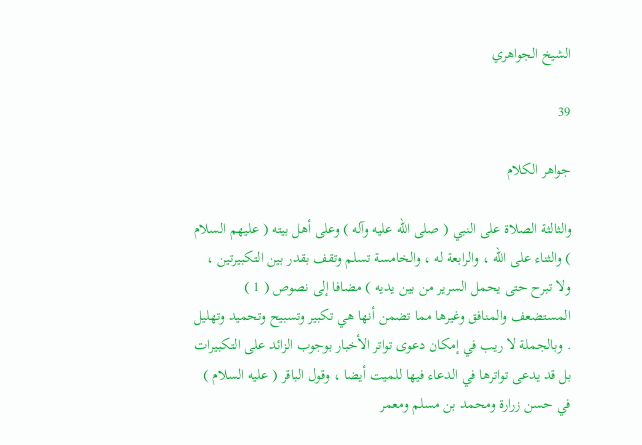الشيخ الجواهري

39

جواهر الكلام

والثالثة الصلاة على النبي ( صلى الله عليه وآله ) وعلى أهل بيته ( عليهم السلام ) والثناء على الله ، والرابعة له ، والخامسة تسلم وتقف بقدر بين التكبيرتين ، ولا تبرح حتى يحمل السرير من بين يديه ) مضافا إلى نصوص ( 1 ) المستضعف والمنافق وغيرها مما تضمن أنها هي تكبير وتسبيح وتحميد وتهليل . وبالجملة لا ريب في إمكان دعوى تواتر الأخبار بوجوب الزائد على التكبيرات بل قد يدعى تواترها في الدعاء فيها للميت أيضا ، وقول الباقر ( عليه السلام ) في حسن زرارة ومحمد بن مسلم ومعمر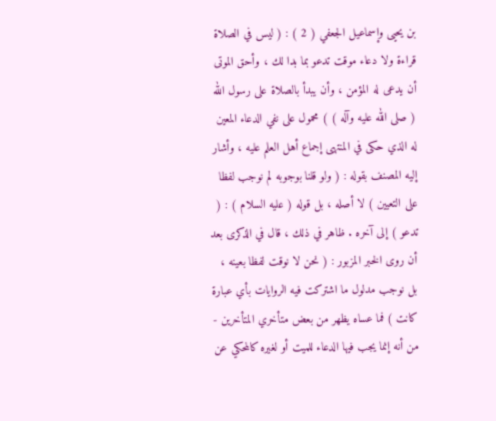بن يحيى وإسماعيل الجعفي ( 2 ) : ( ليس في الصلاة قراءة ولا دعاء موقت تدعو بما بدا لك ، وأحق الموتى أن يدعى له المؤمن ، وأن يبدأ بالصلاة على رسول الله ( صلى الله عليه وآله ) ) محمول على نفي الدعاء المعين له الذي حكى في المنتهى إجماع أهل العلم عليه ، وأشار إليه المصنف بقوله : ( ولو قلنا بوجوبه لم نوجب لفظا على التعيين ) لا أصله ، بل قوله ( عليه السلام ) : ( تدعو ) إلى آخره . ظاهر في ذلك ، قال في الذكرى بعد أن روى الخبر المزبور : ( نحن لا نوقت لفظا بعينه ، بل نوجب مدلول ما اشتركت فيه الروايات بأي عبارة كانت ) فما عساه يظهر من بعض متأخري المتأخرين - من أنه إنما يجب فيها الدعاء للميت أو لغيره كالمحكي عن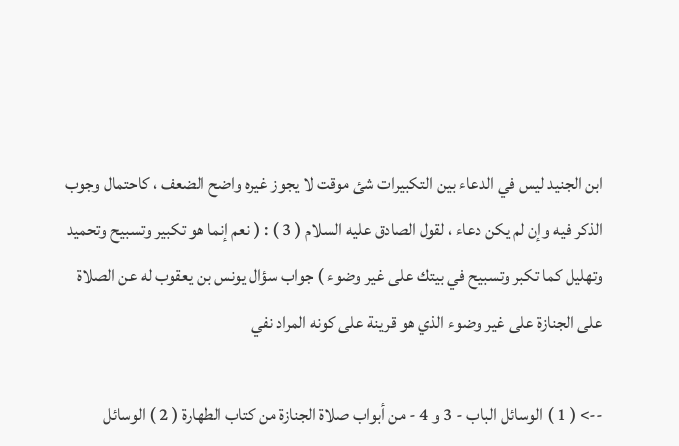ابن الجنيد ليس في الدعاء بين التكبيرات شئ موقت لا يجوز غيره واضح الضعف ، كاحتمال وجوب الذكر فيه وإن لم يكن دعاء ، لقول الصادق عليه السلام ( 3 ) : ( نعم إنما هو تكبير وتسبيح وتحميد وتهليل كما تكبر وتسبيح في بيتك على غير وضوء ) جواب سؤال يونس بن يعقوب له عن الصلاة على الجنازة على غير وضوء الذي هو قرينة على كونه المراد نفي

--> ( 1 ) الوسائل الباب - 3 و 4 - من أبواب صلاة الجنازة من كتاب الطهارة ( 2 ) الوسائل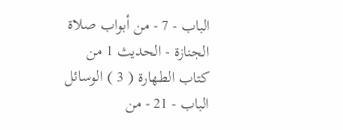الباب - 7 - من أبواب صلاة الجنازة - الحديث 1 من كتاب الطهارة ( 3 ) الوسائل الباب - 21 - من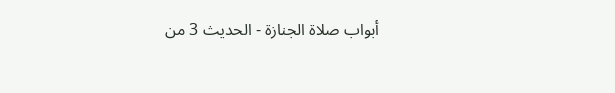أبواب صلاة الجنازة - الحديث 3 من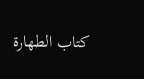كتاب الطهارة